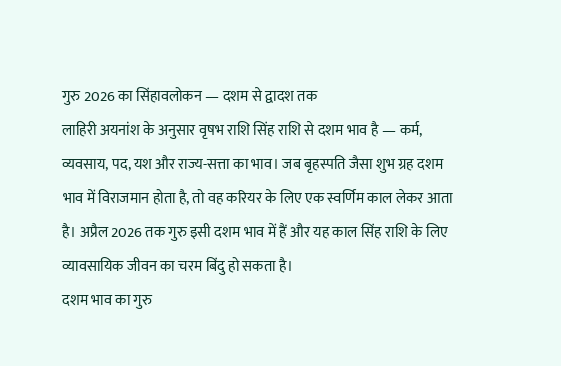गुरु 2026 का सिंहावलोकन — दशम से द्वादश तक
लाहिरी अयनांश के अनुसार वृषभ राशि सिंह राशि से दशम भाव है — कर्म, व्यवसाय, पद, यश और राज्य-सत्ता का भाव। जब बृहस्पति जैसा शुभ ग्रह दशम भाव में विराजमान होता है, तो वह करियर के लिए एक स्वर्णिम काल लेकर आता है। अप्रैल 2026 तक गुरु इसी दशम भाव में हैं और यह काल सिंह राशि के लिए व्यावसायिक जीवन का चरम बिंदु हो सकता है।
दशम भाव का गुरु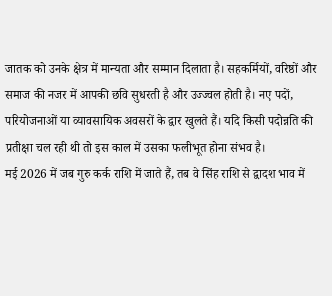जातक को उनके क्षेत्र में मान्यता और सम्मान दिलाता है। सहकर्मियों, वरिष्ठों और समाज की नजर में आपकी छवि सुधरती है और उज्ज्वल होती है। नए पदों, परियोजनाओं या व्यावसायिक अवसरों के द्वार खुलते हैं। यदि किसी पदोन्नति की प्रतीक्षा चल रही थी तो इस काल में उसका फलीभूत होना संभव है।
मई 2026 में जब गुरु कर्क राशि में जाते हैं, तब वे सिंह राशि से द्वादश भाव में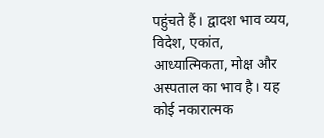पहुंचते हैं। द्वादश भाव व्यय, विदेश, एकांत, आध्यात्मिकता, मोक्ष और अस्पताल का भाव है। यह कोई नकारात्मक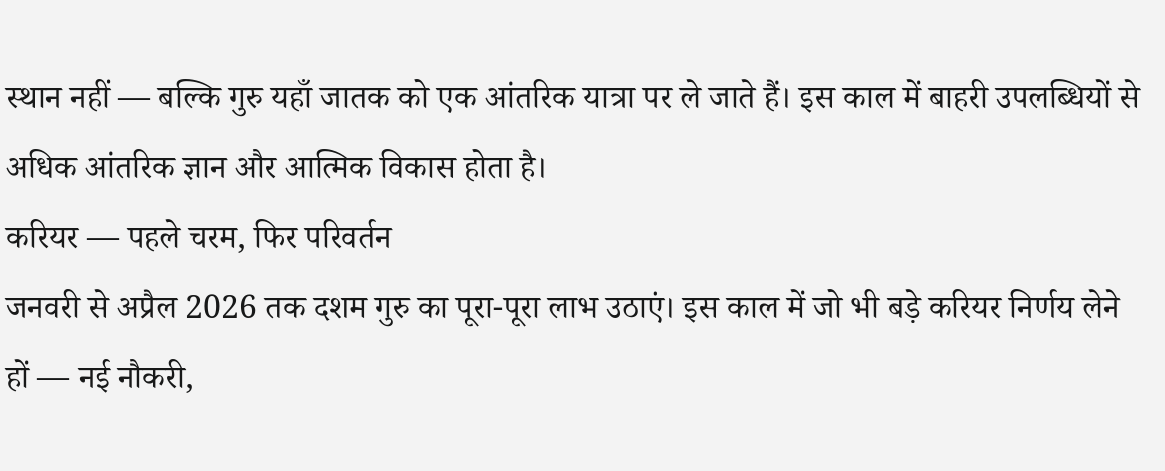स्थान नहीं — बल्कि गुरु यहाँ जातक को एक आंतरिक यात्रा पर ले जाते हैं। इस काल में बाहरी उपलब्धियों से अधिक आंतरिक ज्ञान और आत्मिक विकास होता है।
करियर — पहले चरम, फिर परिवर्तन
जनवरी से अप्रैल 2026 तक दशम गुरु का पूरा-पूरा लाभ उठाएं। इस काल में जो भी बड़े करियर निर्णय लेने हों — नई नौकरी,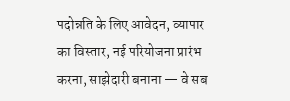पदोन्नति के लिए आवेदन, व्यापार का विस्तार, नई परियोजना प्रारंभ करना, साझेदारी बनाना — वे सब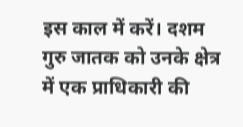इस काल में करें। दशम गुरु जातक को उनके क्षेत्र में एक प्राधिकारी की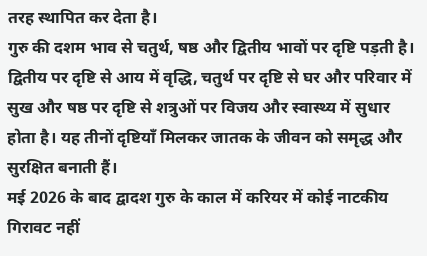तरह स्थापित कर देता है।
गुरु की दशम भाव से चतुर्थ, षष्ठ और द्वितीय भावों पर दृष्टि पड़ती है। द्वितीय पर दृष्टि से आय में वृद्धि, चतुर्थ पर दृष्टि से घर और परिवार में सुख और षष्ठ पर दृष्टि से शत्रुओं पर विजय और स्वास्थ्य में सुधार होता है। यह तीनों दृष्टियाँ मिलकर जातक के जीवन को समृद्ध और सुरक्षित बनाती हैं।
मई 2026 के बाद द्वादश गुरु के काल में करियर में कोई नाटकीय गिरावट नहीं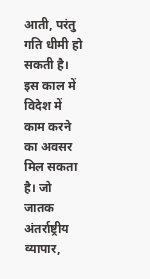आती, परंतु गति धीमी हो सकती है। इस काल में विदेश में काम करने का अवसर मिल सकता है। जो जातक अंतर्राष्ट्रीय व्यापार,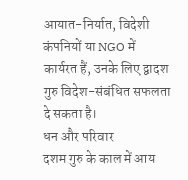आयात-निर्यात, विदेशी कंपनियों या NGO में कार्यरत हैं, उनके लिए द्वादश गुरु विदेश-संबंधित सफलता दे सकता है।
धन और परिवार
दशम गुरु के काल में आय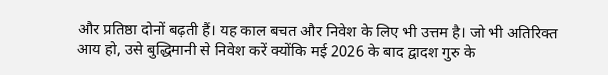और प्रतिष्ठा दोनों बढ़ती हैं। यह काल बचत और निवेश के लिए भी उत्तम है। जो भी अतिरिक्त आय हो, उसे बुद्धिमानी से निवेश करें क्योंकि मई 2026 के बाद द्वादश गुरु के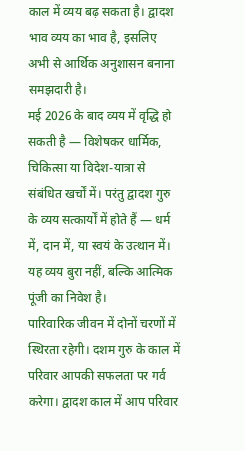काल में व्यय बढ़ सकता है। द्वादश भाव व्यय का भाव है, इसलिए अभी से आर्थिक अनुशासन बनाना समझदारी है।
मई 2026 के बाद व्यय में वृद्धि हो सकती है — विशेषकर धार्मिक, चिकित्सा या विदेश-यात्रा से संबंधित खर्चों में। परंतु द्वादश गुरु के व्यय सत्कार्यों में होते हैं — धर्म में, दान में, या स्वयं के उत्थान में। यह व्यय बुरा नहीं, बल्कि आत्मिक पूंजी का निवेश है।
पारिवारिक जीवन में दोनों चरणों में स्थिरता रहेगी। दशम गुरु के काल में परिवार आपकी सफलता पर गर्व करेगा। द्वादश काल में आप परिवार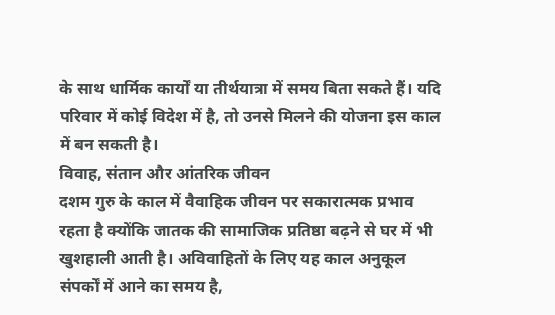के साथ धार्मिक कार्यों या तीर्थयात्रा में समय बिता सकते हैं। यदि परिवार में कोई विदेश में है, तो उनसे मिलने की योजना इस काल में बन सकती है।
विवाह, संतान और आंतरिक जीवन
दशम गुरु के काल में वैवाहिक जीवन पर सकारात्मक प्रभाव रहता है क्योंकि जातक की सामाजिक प्रतिष्ठा बढ़ने से घर में भी खुशहाली आती है। अविवाहितों के लिए यह काल अनुकूल संपर्कों में आने का समय है,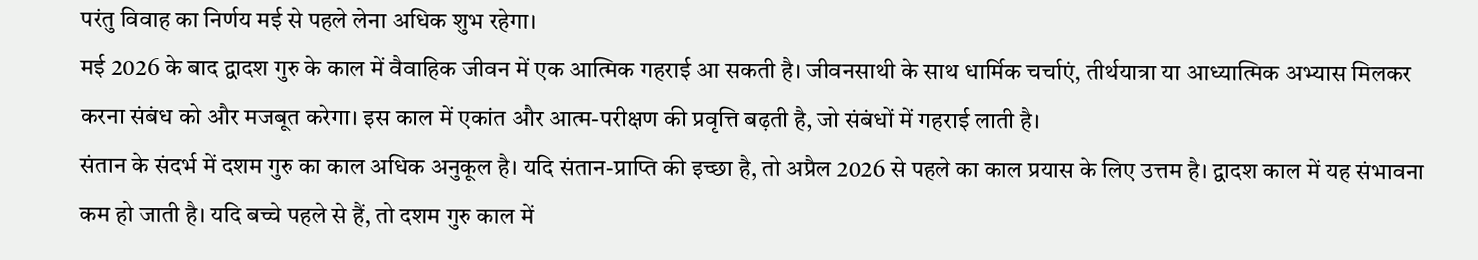परंतु विवाह का निर्णय मई से पहले लेना अधिक शुभ रहेगा।
मई 2026 के बाद द्वादश गुरु के काल में वैवाहिक जीवन में एक आत्मिक गहराई आ सकती है। जीवनसाथी के साथ धार्मिक चर्चाएं, तीर्थयात्रा या आध्यात्मिक अभ्यास मिलकर करना संबंध को और मजबूत करेगा। इस काल में एकांत और आत्म-परीक्षण की प्रवृत्ति बढ़ती है, जो संबंधों में गहराई लाती है।
संतान के संदर्भ में दशम गुरु का काल अधिक अनुकूल है। यदि संतान-प्राप्ति की इच्छा है, तो अप्रैल 2026 से पहले का काल प्रयास के लिए उत्तम है। द्वादश काल में यह संभावना कम हो जाती है। यदि बच्चे पहले से हैं, तो दशम गुरु काल में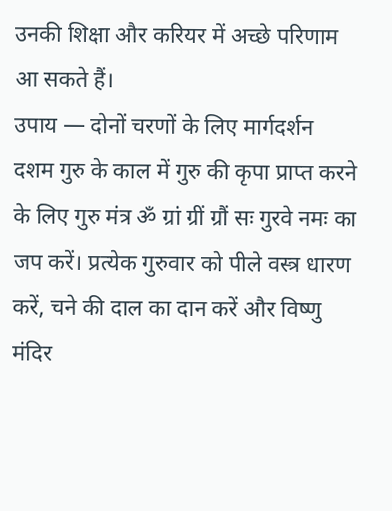उनकी शिक्षा और करियर में अच्छे परिणाम आ सकते हैं।
उपाय — दोनों चरणों के लिए मार्गदर्शन
दशम गुरु के काल में गुरु की कृपा प्राप्त करने के लिए गुरु मंत्र ॐ ग्रां ग्रीं ग्रौं सः गुरवे नमः का जप करें। प्रत्येक गुरुवार को पीले वस्त्र धारण करें, चने की दाल का दान करें और विष्णु मंदिर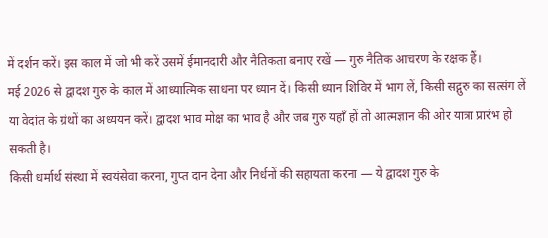में दर्शन करें। इस काल में जो भी करें उसमें ईमानदारी और नैतिकता बनाए रखें — गुरु नैतिक आचरण के रक्षक हैं।
मई 2026 से द्वादश गुरु के काल में आध्यात्मिक साधना पर ध्यान दें। किसी ध्यान शिविर में भाग लें, किसी सद्गुरु का सत्संग लें या वेदांत के ग्रंथों का अध्ययन करें। द्वादश भाव मोक्ष का भाव है और जब गुरु यहाँ हों तो आत्मज्ञान की ओर यात्रा प्रारंभ हो सकती है।
किसी धर्मार्थ संस्था में स्वयंसेवा करना, गुप्त दान देना और निर्धनों की सहायता करना — ये द्वादश गुरु के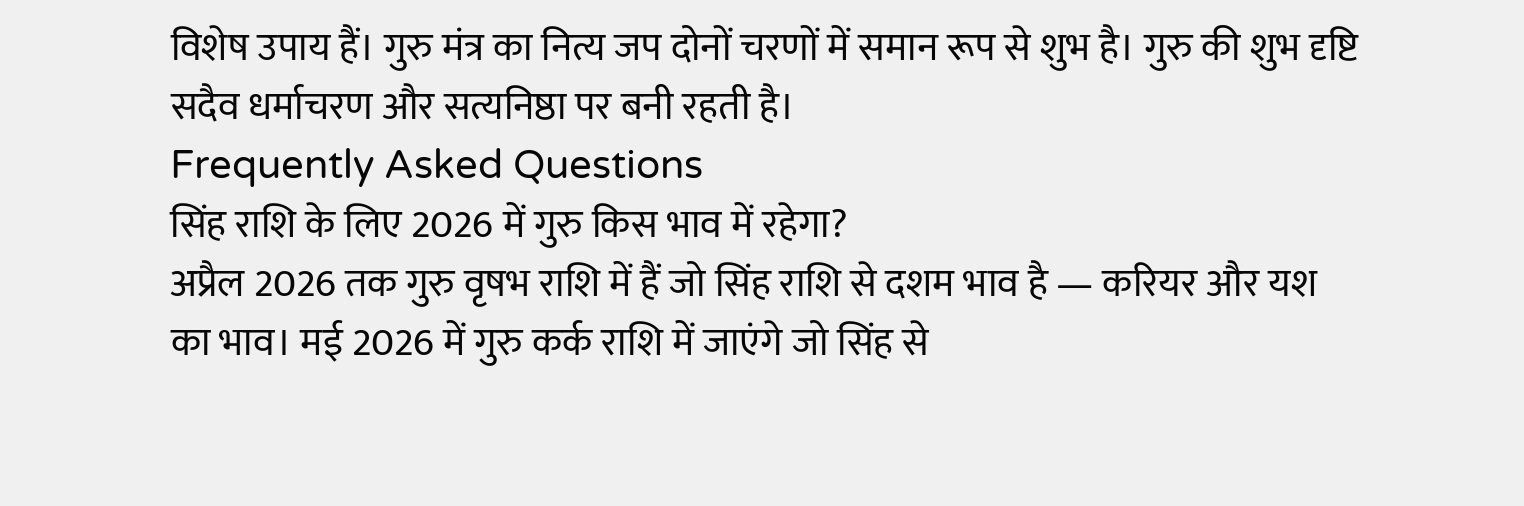विशेष उपाय हैं। गुरु मंत्र का नित्य जप दोनों चरणों में समान रूप से शुभ है। गुरु की शुभ दृष्टि सदैव धर्माचरण और सत्यनिष्ठा पर बनी रहती है।
Frequently Asked Questions
सिंह राशि के लिए 2026 में गुरु किस भाव में रहेगा?
अप्रैल 2026 तक गुरु वृषभ राशि में हैं जो सिंह राशि से दशम भाव है — करियर और यश का भाव। मई 2026 में गुरु कर्क राशि में जाएंगे जो सिंह से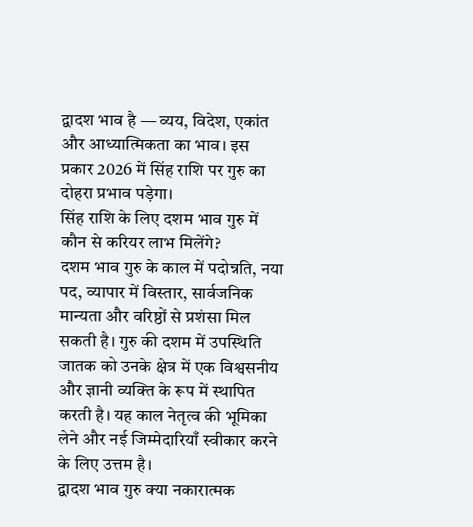द्वादश भाव है — व्यय, विदेश, एकांत और आध्यात्मिकता का भाव। इस प्रकार 2026 में सिंह राशि पर गुरु का दोहरा प्रभाव पड़ेगा।
सिंह राशि के लिए दशम भाव गुरु में कौन से करियर लाभ मिलेंगे?
दशम भाव गुरु के काल में पदोन्नति, नया पद, व्यापार में विस्तार, सार्वजनिक मान्यता और वरिष्ठों से प्रशंसा मिल सकती है। गुरु की दशम में उपस्थिति जातक को उनके क्षेत्र में एक विश्वसनीय और ज्ञानी व्यक्ति के रूप में स्थापित करती है। यह काल नेतृत्व की भूमिका लेने और नई जिम्मेदारियाँ स्वीकार करने के लिए उत्तम है।
द्वादश भाव गुरु क्या नकारात्मक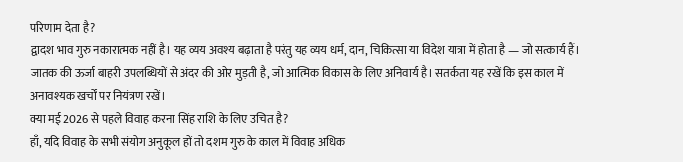परिणाम देता है?
द्वादश भाव गुरु नकारात्मक नहीं है। यह व्यय अवश्य बढ़ाता है परंतु यह व्यय धर्म, दान, चिकित्सा या विदेश यात्रा में होता है — जो सत्कार्य हैं। जातक की ऊर्जा बाहरी उपलब्धियों से अंदर की ओर मुड़ती है, जो आत्मिक विकास के लिए अनिवार्य है। सतर्कता यह रखें कि इस काल में अनावश्यक खर्चों पर नियंत्रण रखें।
क्या मई 2026 से पहले विवाह करना सिंह राशि के लिए उचित है?
हाँ, यदि विवाह के सभी संयोग अनुकूल हों तो दशम गुरु के काल में विवाह अधिक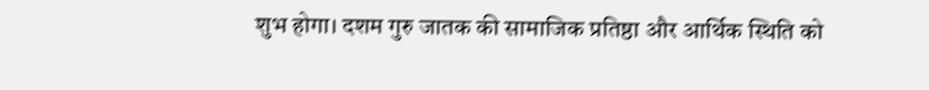शुभ होगा। दशम गुरु जातक की सामाजिक प्रतिष्ठा और आर्थिक स्थिति को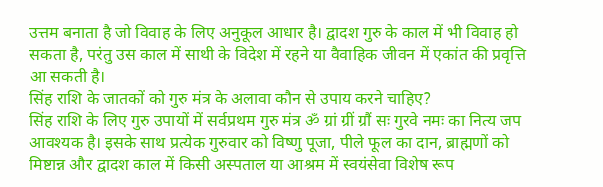उत्तम बनाता है जो विवाह के लिए अनुकूल आधार है। द्वादश गुरु के काल में भी विवाह हो सकता है, परंतु उस काल में साथी के विदेश में रहने या वैवाहिक जीवन में एकांत की प्रवृत्ति आ सकती है।
सिंह राशि के जातकों को गुरु मंत्र के अलावा कौन से उपाय करने चाहिए?
सिंह राशि के लिए गुरु उपायों में सर्वप्रथम गुरु मंत्र ॐ ग्रां ग्रीं ग्रौं सः गुरवे नमः का नित्य जप आवश्यक है। इसके साथ प्रत्येक गुरुवार को विष्णु पूजा, पीले फूल का दान, ब्राह्मणों को मिष्टान्न और द्वादश काल में किसी अस्पताल या आश्रम में स्वयंसेवा विशेष रूप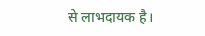से लाभदायक है।